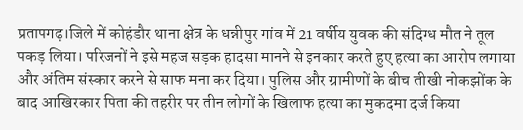प्रतापगढ़।जिले में कोहंडौर थाना क्षेत्र के धन्नीपुर गांव में 21 वर्षीय युवक की संदिग्ध मौत ने तूल पकड़ लिया। परिजनों ने इसे महज सड़क हादसा मानने से इनकार करते हुए हत्या का आरोप लगाया और अंतिम संस्कार करने से साफ मना कर दिया। पुलिस और ग्रामीणों के बीच तीखी नोकझोंक के बाद आखिरकार पिता की तहरीर पर तीन लोगों के खिलाफ हत्या का मुकदमा दर्ज किया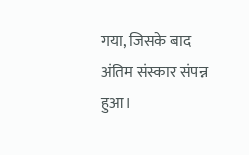गया, जिसके बाद अंतिम संस्कार संपन्न हुआ।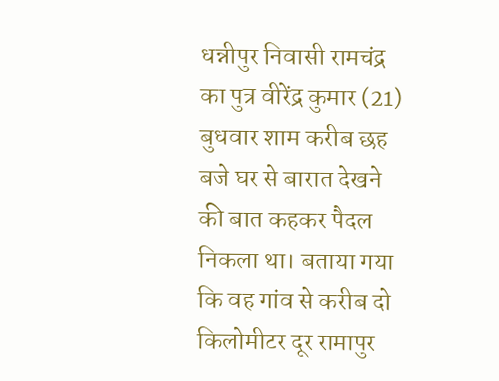धन्नीपुर निवासी रामचंद्र का पुत्र वीरेंद्र कुमार (21) बुधवार शाम करीब छह बजे घर से बारात देखने की बात कहकर पैदल निकला था। बताया गया कि वह गांव से करीब दो किलोमीटर दूर रामापुर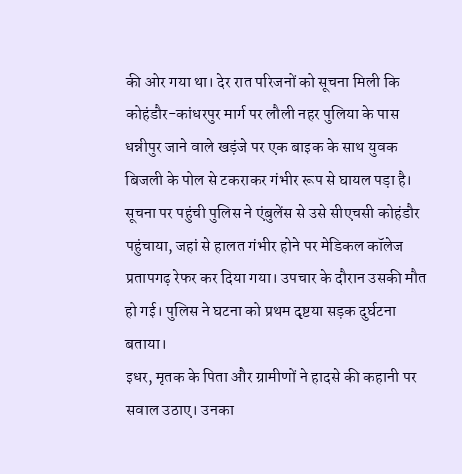की ओर गया था। देर रात परिजनों को सूचना मिली कि कोहंडौर-कांधरपुर मार्ग पर लौली नहर पुलिया के पास धन्नीपुर जाने वाले खड़ंजे पर एक बाइक के साथ युवक बिजली के पोल से टकराकर गंभीर रूप से घायल पड़ा है।
सूचना पर पहुंची पुलिस ने एंबुलेंस से उसे सीएचसी कोहंडौर पहुंचाया, जहां से हालत गंभीर होने पर मेडिकल कॉलेज प्रतापगढ़ रेफर कर दिया गया। उपचार के दौरान उसकी मौत हो गई। पुलिस ने घटना को प्रथम दृष्टया सड़क दुर्घटना बताया।
इधर, मृतक के पिता और ग्रामीणों ने हादसे की कहानी पर सवाल उठाए। उनका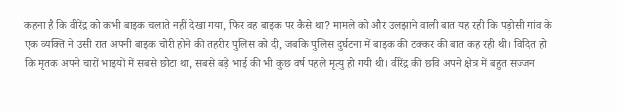कहना है कि वीरेंद्र को कभी बाइक चलाते नहीं देखा गया, फिर वह बाइक पर कैसे था? मामले को और उलझाने वाली बात यह रही कि पड़ोसी गांव के एक व्यक्ति ने उसी रात अपनी बाइक चोरी होने की तहरीर पुलिस को दी, जबकि पुलिस दुर्घटना में बाइक की टक्कर की बात कह रही थी। विदित हो कि मृतक अपने चारों भाइयों में सबसे छोटा था, सबसे बड़े भाई की भी कुछ वर्ष पहले मृत्यु हो गयी थी। वीरेंद्र की छवि अपने क्षेत्र में बहुत सज्जन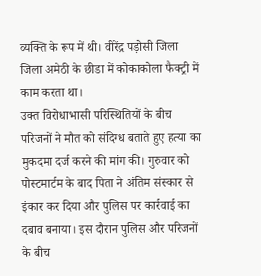व्यक्ति के रूप में थी। वीरेंद्र पड़ोसी जिला जिला अमेठी के छीडा में कोकाकोला फैक्ट्री में काम करता था।
उक्त विरोधाभासी परिस्थितियों के बीच परिजनों ने मौत को संदिग्ध बताते हुए हत्या का मुकदमा दर्ज करने की मांग की। गुरुवार को पोस्टमार्टम के बाद पिता ने अंतिम संस्कार से इंकार कर दिया और पुलिस पर कार्रवाई का दबाव बनाया। इस दौरान पुलिस और परिजनों के बीच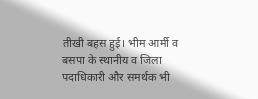तीखी बहस हुई। भीम आर्मी व बसपा के स्थानीय व जिला पदाधिकारी और समर्थक भी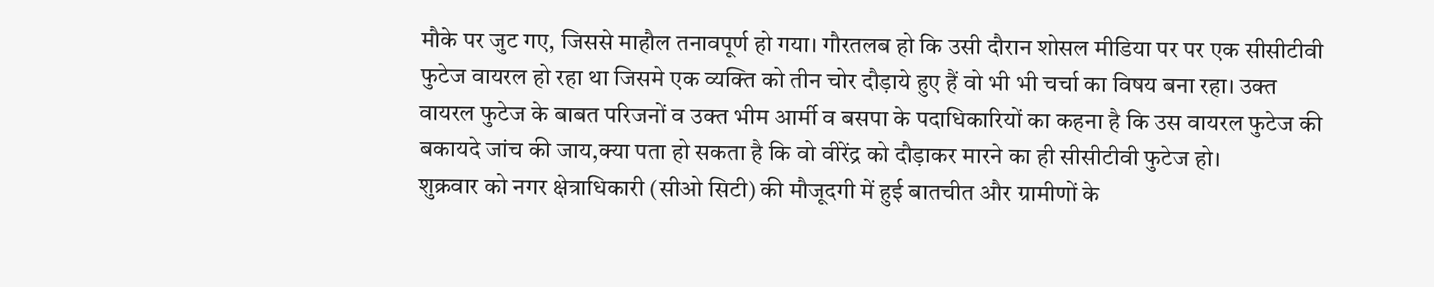मौके पर जुट गए, जिससे माहौल तनावपूर्ण हो गया। गौरतलब हो कि उसी दौरान शोसल मीडिया पर पर एक सीसीटीवी फुटेज वायरल हो रहा था जिसमे एक व्यक्ति को तीन चोर दौड़ाये हुए हैं वो भी भी चर्चा का विषय बना रहा। उक्त वायरल फुटेज के बाबत परिजनों व उक्त भीम आर्मी व बसपा के पदाधिकारियों का कहना है कि उस वायरल फुटेज की बकायदे जांच की जाय,क्या पता हो सकता है कि वो वीरेंद्र को दौड़ाकर मारने का ही सीसीटीवी फुटेज हो।
शुक्रवार को नगर क्षेत्राधिकारी (सीओ सिटी) की मौजूदगी में हुई बातचीत और ग्रामीणों के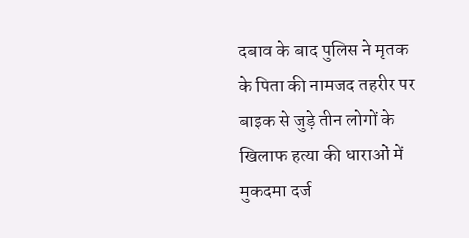दबाव के बाद पुलिस ने मृतक के पिता की नामजद तहरीर पर बाइक से जुड़े तीन लोगों के खिलाफ हत्या की धाराओं में मुकदमा दर्ज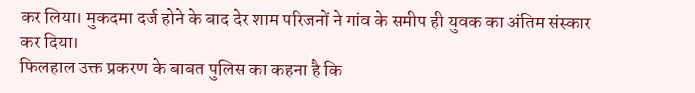कर लिया। मुकदमा दर्ज होने के बाद देर शाम परिजनों ने गांव के समीप ही युवक का अंतिम संस्कार कर दिया।
फिलहाल उक्त प्रकरण के बाबत पुलिस का कहना है कि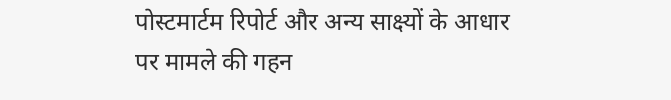पोस्टमार्टम रिपोर्ट और अन्य साक्ष्यों के आधार पर मामले की गहन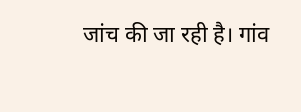जांच की जा रही है। गांव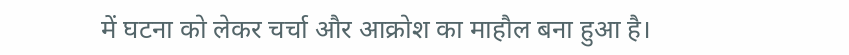में घटना को लेकर चर्चा और आक्रोश का माहौल बना हुआ है।